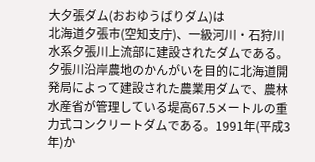大夕張ダム(おおゆうばりダム)は
北海道夕張市(空知支庁)、一級河川・石狩川水系夕張川上流部に建設されたダムである。夕張川沿岸農地のかんがいを目的に北海道開発局によって建設された農業用ダムで、農林水産省が管理している堤高67.5メートルの重力式コンクリートダムである。1991年(平成3年)か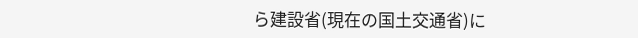ら建設省(現在の国土交通省)に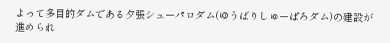よって多目的ダムである夕張シューパロダム(ゆうばりしゅーぱろダム)の建設が進められ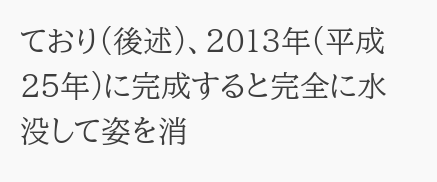ており(後述)、2013年(平成25年)に完成すると完全に水没して姿を消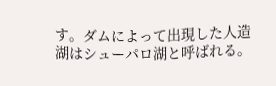す。ダムによって出現した人造湖はシューパロ湖と呼ばれる。